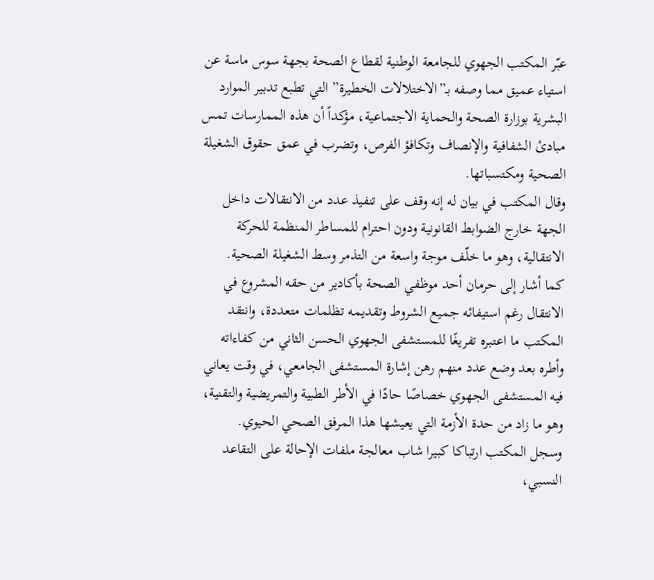عبّر المكتب الجهوي للجامعة الوطنية لقطاع الصحة بجهة سوس ماسة عن استياء عميق مما وصفه بـ”الاختلالات الخطيرة” التي تطبع تدبير الموارد البشرية بوزارة الصحة والحماية الاجتماعية، مؤكداً أن هذه الممارسات تمس مبادئ الشفافية والإنصاف وتكافؤ الفرص، وتضرب في عمق حقوق الشغيلة الصحية ومكتسباتها.
وقال المكتب في بيان له إنه وقف على تنفيذ عدد من الانتقالات داخل الجهة خارج الضوابط القانونية ودون احترام للمساطر المنظمة للحركة الانتقالية، وهو ما خلّف موجة واسعة من التذمر وسط الشغيلة الصحية.
كما أشار إلى حرمان أحد موظفي الصحة بأكادير من حقه المشروع في الانتقال رغم استيفائه جميع الشروط وتقديمه تظلمات متعددة، وانتقد المكتب ما اعتبره تفريغًا للمستشفى الجهوي الحسن الثاني من كفاءاته وأطره بعد وضع عدد منهم رهن إشارة المستشفى الجامعي، في وقت يعاني فيه المستشفى الجهوي خصاصًا حادًا في الأطر الطبية والتمريضية والتقنية، وهو ما زاد من حدة الأزمة التي يعيشها هذا المرفق الصحي الحيوي.
وسجل المكتب ارتباكا كبيرا شاب معالجة ملفات الإحالة على التقاعد النسبي،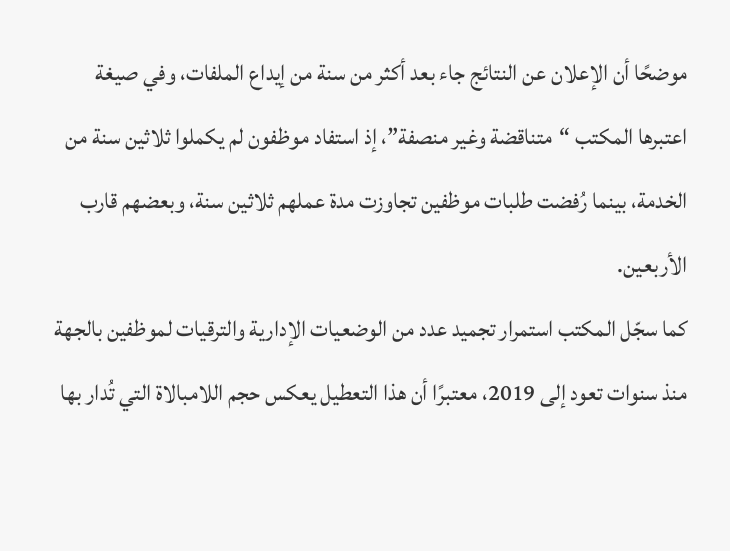موضحًا أن الإعلان عن النتائج جاء بعد أكثر من سنة من إيداع الملفات، وفي صيغة اعتبرها المكتب “متناقضة وغير منصفة”، إذ استفاد موظفون لم يكملوا ثلاثين سنة من الخدمة، بينما رُفضت طلبات موظفين تجاوزت مدة عملهم ثلاثين سنة، وبعضهم قارب الأربعين.
كما سجّل المكتب استمرار تجميد عدد من الوضعيات الإدارية والترقيات لموظفين بالجهة منذ سنوات تعود إلى 2019، معتبرًا أن هذا التعطيل يعكس حجم اللامبالاة التي تُدار بها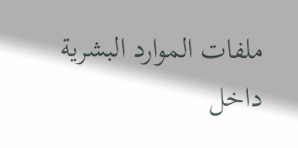ملفات الموارد البشرية داخل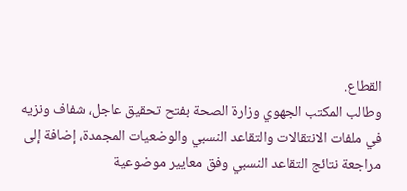القطاع.
وطالب المكتب الجهوي وزارة الصحة بفتح تحقيق عاجل، شفاف ونزيه في ملفات الانتقالات والتقاعد النسبي والوضعيات المجمدة، إضافة إلى مراجعة نتائج التقاعد النسبي وفق معايير موضوعية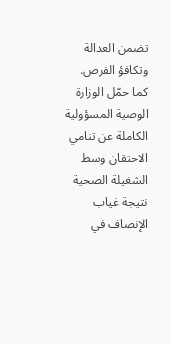تضمن العدالة وتكافؤ الفرص.
كما حمّل الوزارة الوصية المسؤولية الكاملة عن تنامي الاحتقان وسط الشغيلة الصحية نتيجة غياب الإنصاف في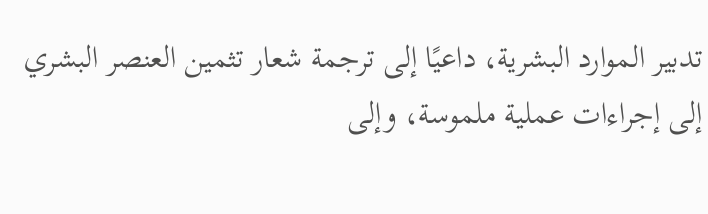تدبير الموارد البشرية، داعيًا إلى ترجمة شعار تثمين العنصر البشري إلى إجراءات عملية ملموسة، وإلى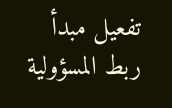تفعيل مبدأ ربط المسؤولية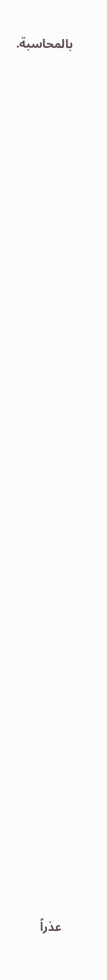بالمحاسبة.













































عذراً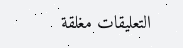التعليقات مغلقة